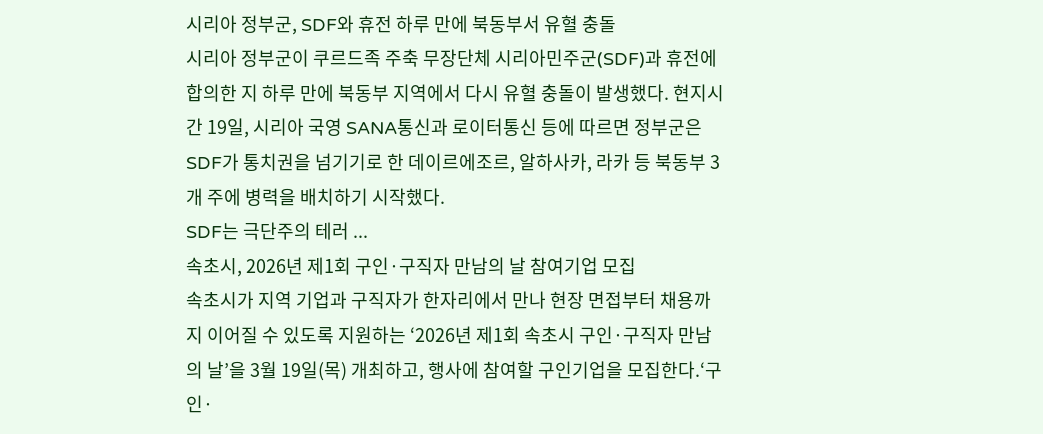시리아 정부군, SDF와 휴전 하루 만에 북동부서 유혈 충돌
시리아 정부군이 쿠르드족 주축 무장단체 시리아민주군(SDF)과 휴전에 합의한 지 하루 만에 북동부 지역에서 다시 유혈 충돌이 발생했다. 현지시간 19일, 시리아 국영 SANA통신과 로이터통신 등에 따르면 정부군은 SDF가 통치권을 넘기기로 한 데이르에조르, 알하사카, 라카 등 북동부 3개 주에 병력을 배치하기 시작했다.
SDF는 극단주의 테러 ...
속초시, 2026년 제1회 구인·구직자 만남의 날 참여기업 모집
속초시가 지역 기업과 구직자가 한자리에서 만나 현장 면접부터 채용까지 이어질 수 있도록 지원하는 ‘2026년 제1회 속초시 구인·구직자 만남의 날’을 3월 19일(목) 개최하고, 행사에 참여할 구인기업을 모집한다.‘구인·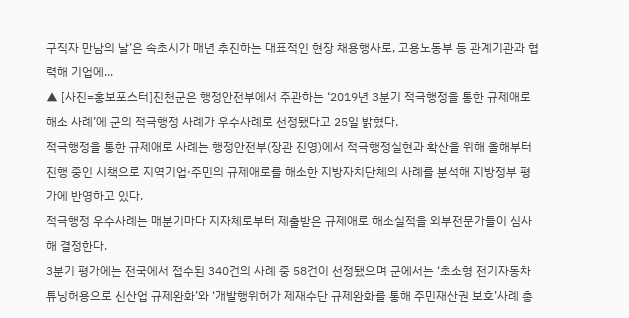구직자 만남의 날’은 속초시가 매년 추진하는 대표적인 현장 채용행사로, 고용노동부 등 관계기관과 협력해 기업에...
▲ [사진=홍보포스터]진천군은 행정안전부에서 주관하는 ‘2019년 3분기 적극행정을 통한 규제애로 해소 사례’에 군의 적극행정 사례가 우수사례로 선정됐다고 25일 밝혔다.
적극행정을 통한 규제애로 사례는 행정안전부(장관 진영)에서 적극행정실현과 확산을 위해 올해부터 진행 중인 시책으로 지역기업·주민의 규제애로를 해소한 지방자치단체의 사례를 분석해 지방정부 평가에 반영하고 있다.
적극행정 우수사례는 매분기마다 지자체로부터 제출받은 규제애로 해소실적을 외부전문가들이 심사해 결정한다.
3분기 평가에는 전국에서 접수된 340건의 사례 중 58건이 선정됐으며 군에서는 ‘초소형 전기자동차 튜닝허용으로 신산업 규제완화’와 ‘개발행위허가 제재수단 규제완화를 통해 주민재산권 보호’사례 총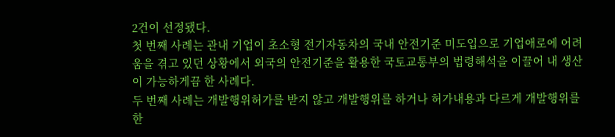2건이 선정됐다.
첫 번째 사례는 관내 기업이 초소형 전기자동차의 국내 안전기준 미도입으로 기업애로에 어려움을 겪고 있던 상황에서 외국의 안전기준을 활용한 국토교통부의 법령해석을 이끌어 내 생산이 가능하게끔 한 사례다.
두 번째 사례는 개발행위허가를 받지 않고 개발행위를 하거나 허가내용과 다르게 개발행위를 한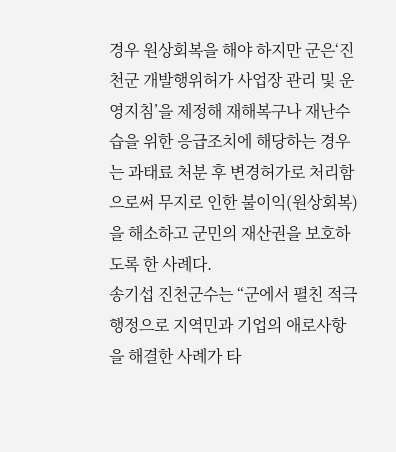경우 원상회복을 해야 하지만 군은‘진천군 개발행위허가 사업장 관리 및 운영지침’을 제정해 재해복구나 재난수습을 위한 응급조치에 해당하는 경우는 과태료 처분 후 변경허가로 처리함으로써 무지로 인한 불이익(원상회복)을 해소하고 군민의 재산권을 보호하도록 한 사례다.
송기섭 진천군수는 “군에서 펼친 적극행정으로 지역민과 기업의 애로사항을 해결한 사례가 타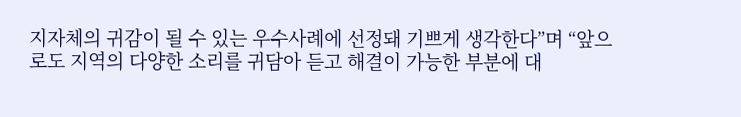지자체의 귀감이 될 수 있는 우수사례에 선정돼 기쁘게 생각한다”며 “앞으로도 지역의 다양한 소리를 귀담아 듣고 해결이 가능한 부분에 대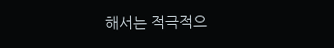해서는 적극적으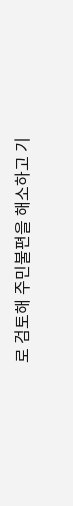로 검토해 주민불편을 해소하고 기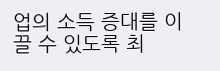업의 소득 증대를 이끌 수 있도록 최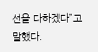선을 다하겠다”고 말했다.